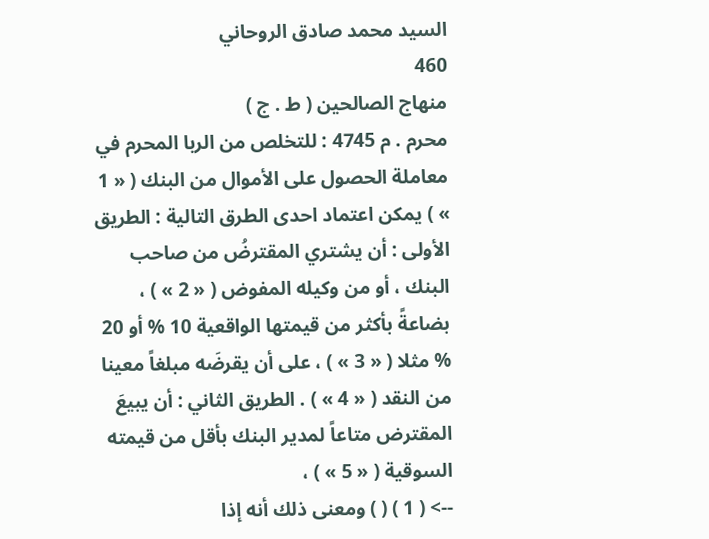السيد محمد صادق الروحاني
460
منهاج الصالحين ( ط . ج )
محرم . م 4745 : للتخلص من الربا المحرم في معاملة الحصول على الأموال من البنك ( « 1 » ) يمكن اعتماد احدى الطرق التالية : الطريق الأولى : أن يشتري المقترضُ من صاحب البنك ، أو من وكيله المفوض ( « 2 » ) ، بضاعةً بأكثر من قيمتها الواقعية 10 % أو 20 % مثلا ( « 3 » ) ، على أن يقرضَه مبلغاً معينا من النقد ( « 4 » ) . الطريق الثاني : أن يبيعَ المقترض متاعاً لمدير البنك بأقل من قيمته السوقية ( « 5 » ) ،
--> ( 1 ) ( ) ومعنى ذلك أنه إذا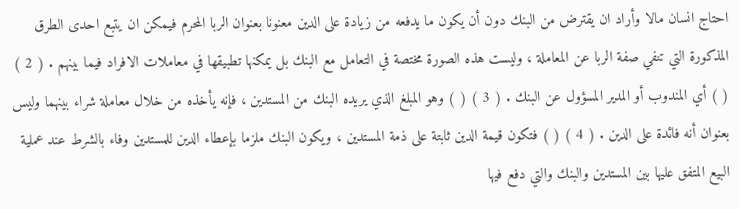احتاج انسان مالا وأراد ان يقترض من البنك دون أن يكون ما يدفعه من زيادة على الدين معنونا بعنوان الربا المحرم فيمكن ان يتبع احدى الطرق المذكورة التي تنفي صفة الربا عن المعاملة ، وليست هذه الصورة مختصة في التعامل مع البنك بل يمكنها تطبيقها في معاملات الافراد فيما بينهم . ( 2 ) ( ) أي المندوب أو المدير المسؤول عن البنك . ( 3 ) ( ) وهو المبلغ الذي يريده البنك من المستدين ، فإنه يأخذه من خلال معاملة شراء بينهما وليس بعنوان أنه فائدة على الدين . ( 4 ) ( ) فتكون قيمة الدين ثابتة على ذمة المستدين ، ويكون البنك ملزما بإعطاء الدين للمستدين وفاء بالشرط عند عملية البيع المتفق عليها بين المستدين والبنك والتي دفع فيها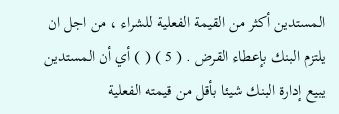المستدين أكثر من القيمة الفعلية للشراء ، من اجل ان يلتزم البنك بإعطاء القرض . ( 5 ) ( ) أي أن المستدين يبيع إدارة البنك شيئا بأقل من قيمته الفعلية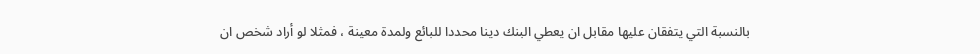بالنسبة التي يتفقان عليها مقابل ان يعطي البنك دينا محددا للبائع ولمدة معينة ، فمثلا لو أراد شخص ان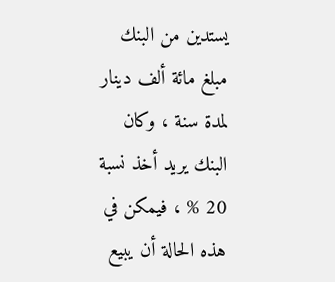يستدين من البنك مبلغ مائة ألف دينار لمدة سنة ، وكان البنك يريد أخذ نسبة 20 % ، فيمكن في هذه الحالة أن يبيع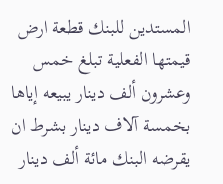المستدين للبنك قطعة ارض قيمتها الفعلية تبلغ خمس وعشرون ألف دينار يبيعه إياها بخمسة آلاف دينار بشرط ان يقرضه البنك مائة ألف دينار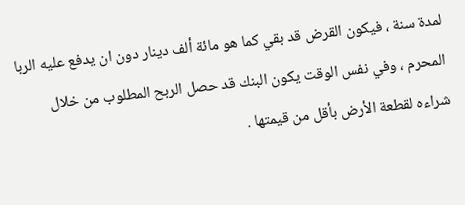لمدة سنة ، فيكون القرض قد بقي كما هو مائة ألف دينار دون ان يدفع عليه الربا المحرم ، وفي نفس الوقت يكون البنك قد حصل الربح المطلوب من خلال شراءه لقطعة الأرض بأقل من قيمتها .